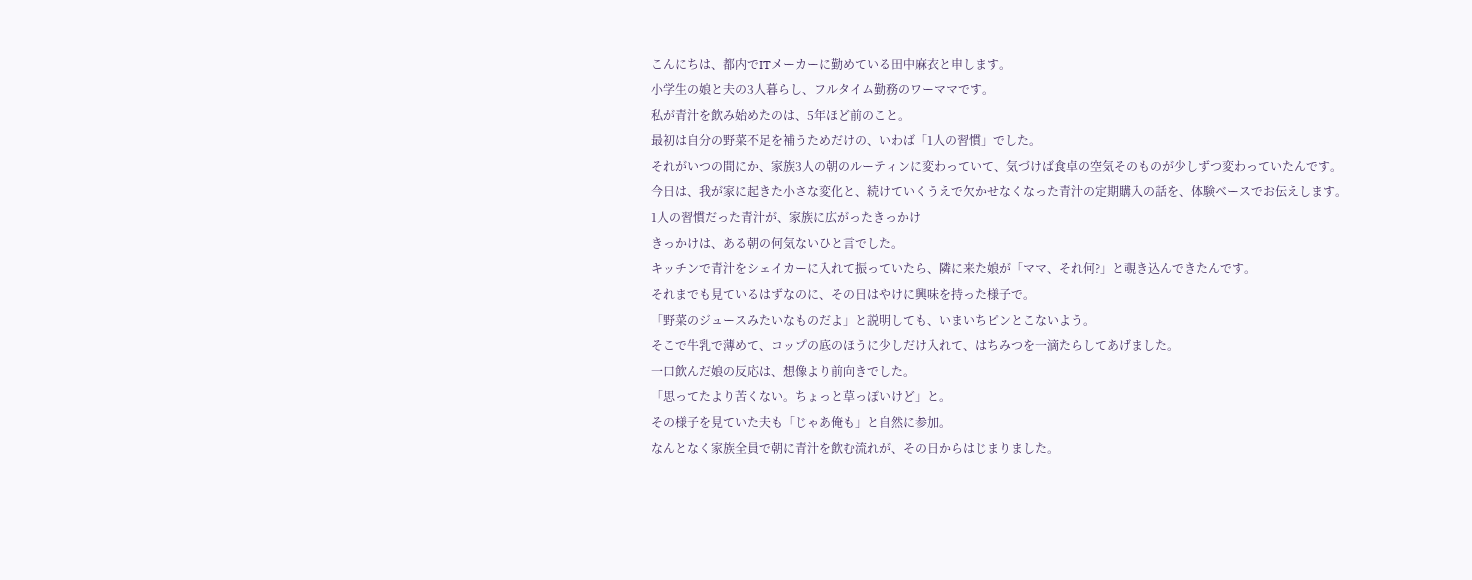こんにちは、都内でITメーカーに勤めている田中麻衣と申します。
小学生の娘と夫の3人暮らし、フルタイム勤務のワーママです。
私が青汁を飲み始めたのは、5年ほど前のこと。
最初は自分の野菜不足を補うためだけの、いわば「1人の習慣」でした。
それがいつの間にか、家族3人の朝のルーティンに変わっていて、気づけば食卓の空気そのものが少しずつ変わっていたんです。
今日は、我が家に起きた小さな変化と、続けていくうえで欠かせなくなった青汁の定期購入の話を、体験ベースでお伝えします。
1人の習慣だった青汁が、家族に広がったきっかけ
きっかけは、ある朝の何気ないひと言でした。
キッチンで青汁をシェイカーに入れて振っていたら、隣に来た娘が「ママ、それ何?」と覗き込んできたんです。
それまでも見ているはずなのに、その日はやけに興味を持った様子で。
「野菜のジュースみたいなものだよ」と説明しても、いまいちピンとこないよう。
そこで牛乳で薄めて、コップの底のほうに少しだけ入れて、はちみつを一滴たらしてあげました。
一口飲んだ娘の反応は、想像より前向きでした。
「思ってたより苦くない。ちょっと草っぽいけど」と。
その様子を見ていた夫も「じゃあ俺も」と自然に参加。
なんとなく家族全員で朝に青汁を飲む流れが、その日からはじまりました。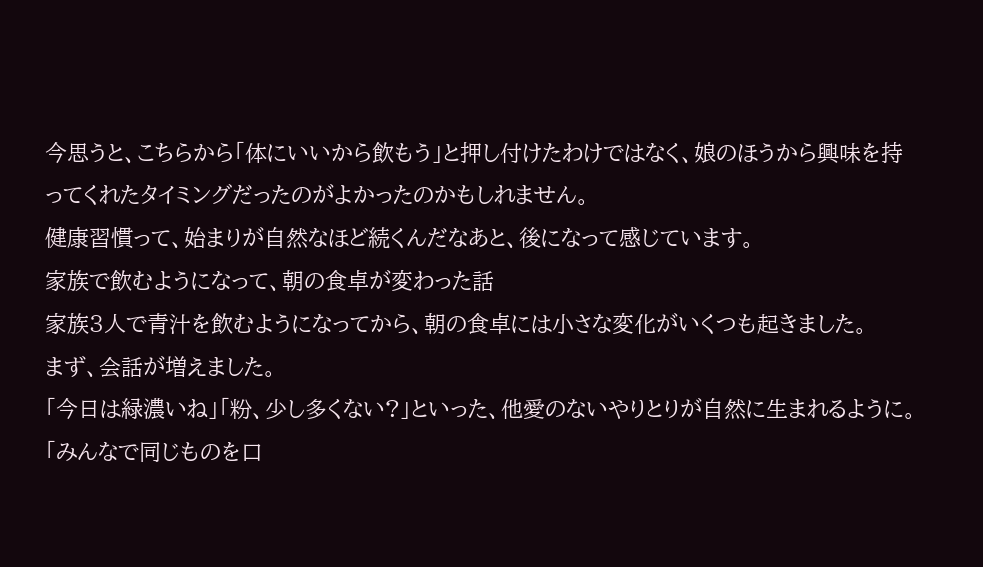今思うと、こちらから「体にいいから飲もう」と押し付けたわけではなく、娘のほうから興味を持ってくれたタイミングだったのがよかったのかもしれません。
健康習慣って、始まりが自然なほど続くんだなあと、後になって感じています。
家族で飲むようになって、朝の食卓が変わった話
家族3人で青汁を飲むようになってから、朝の食卓には小さな変化がいくつも起きました。
まず、会話が増えました。
「今日は緑濃いね」「粉、少し多くない?」といった、他愛のないやりとりが自然に生まれるように。
「みんなで同じものを口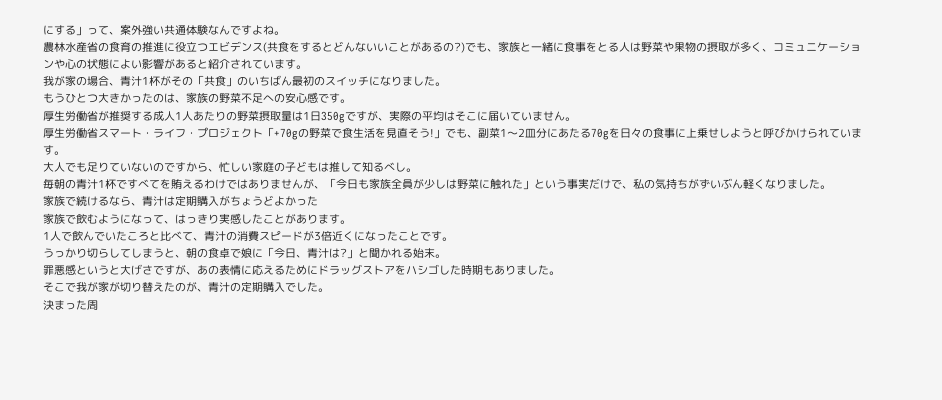にする」って、案外強い共通体験なんですよね。
農林水産省の食育の推進に役立つエビデンス(共食をするとどんないいことがあるの?)でも、家族と一緒に食事をとる人は野菜や果物の摂取が多く、コミュニケーションや心の状態によい影響があると紹介されています。
我が家の場合、青汁1杯がその「共食」のいちばん最初のスイッチになりました。
もうひとつ大きかったのは、家族の野菜不足への安心感です。
厚生労働省が推奨する成人1人あたりの野菜摂取量は1日350gですが、実際の平均はそこに届いていません。
厚生労働省スマート・ライフ・プロジェクト「+70gの野菜で食生活を見直そう!」でも、副菜1〜2皿分にあたる70gを日々の食事に上乗せしようと呼びかけられています。
大人でも足りていないのですから、忙しい家庭の子どもは推して知るべし。
毎朝の青汁1杯ですべてを賄えるわけではありませんが、「今日も家族全員が少しは野菜に触れた」という事実だけで、私の気持ちがずいぶん軽くなりました。
家族で続けるなら、青汁は定期購入がちょうどよかった
家族で飲むようになって、はっきり実感したことがあります。
1人で飲んでいたころと比べて、青汁の消費スピードが3倍近くになったことです。
うっかり切らしてしまうと、朝の食卓で娘に「今日、青汁は?」と聞かれる始末。
罪悪感というと大げさですが、あの表情に応えるためにドラッグストアをハシゴした時期もありました。
そこで我が家が切り替えたのが、青汁の定期購入でした。
決まった周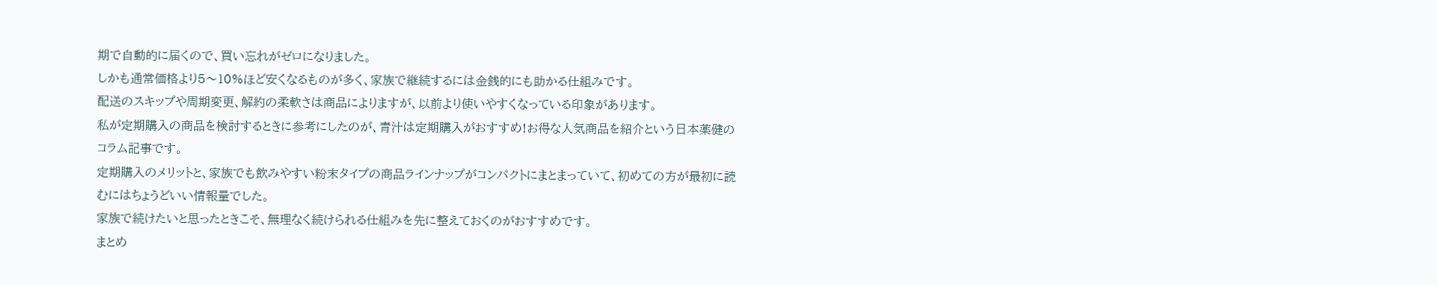期で自動的に届くので、買い忘れがゼロになりました。
しかも通常価格より5〜10%ほど安くなるものが多く、家族で継続するには金銭的にも助かる仕組みです。
配送のスキップや周期変更、解約の柔軟さは商品によりますが、以前より使いやすくなっている印象があります。
私が定期購入の商品を検討するときに参考にしたのが、青汁は定期購入がおすすめ!お得な人気商品を紹介という日本薬健のコラム記事です。
定期購入のメリットと、家族でも飲みやすい粉末タイプの商品ラインナップがコンパクトにまとまっていて、初めての方が最初に読むにはちょうどいい情報量でした。
家族で続けたいと思ったときこそ、無理なく続けられる仕組みを先に整えておくのがおすすめです。
まとめ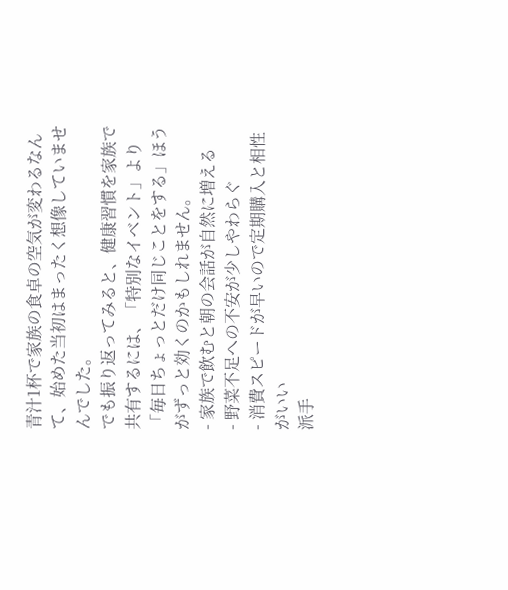青汁1杯で家族の食卓の空気が変わるなんて、始めた当初はまったく想像していませんでした。
でも振り返ってみると、健康習慣を家族で共有するには、「特別なイベント」より「毎日ちょっとだけ同じことをする」ほうがずっと効くのかもしれません。
- 家族で飲むと朝の会話が自然に増える
- 野菜不足への不安が少しやわらぐ
- 消費スピードが早いので定期購入と相性がいい
派手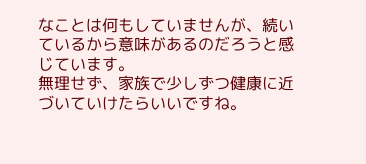なことは何もしていませんが、続いているから意味があるのだろうと感じています。
無理せず、家族で少しずつ健康に近づいていけたらいいですね。